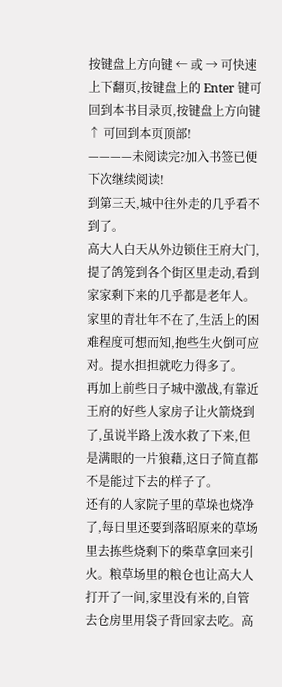按键盘上方向键 ← 或 → 可快速上下翻页,按键盘上的 Enter 键可回到本书目录页,按键盘上方向键 ↑ 可回到本页顶部!
————未阅读完?加入书签已便下次继续阅读!
到第三天,城中往外走的几乎看不到了。
高大人白天从外边锁住王府大门,提了鸽笼到各个街区里走动,看到家家剩下来的几乎都是老年人。家里的青壮年不在了,生活上的困难程度可想而知,抱些生火倒可应对。提水担担就吃力得多了。
再加上前些日子城中激战,有靠近王府的好些人家房子让火箭烧到了,虽说半路上泼水救了下来,但是满眼的一片狼藉,这日子简直都不是能过下去的样子了。
还有的人家院子里的草垛也烧净了,每日里还要到落昭原来的草场里去拣些烧剩下的柴草拿回来引火。粮草场里的粮仓也让高大人打开了一间,家里没有米的,自管去仓房里用袋子背回家去吃。高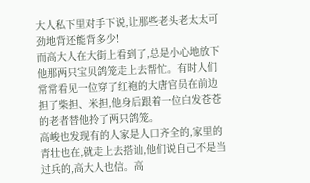大人私下里对手下说,让那些老头老太太可劲地背还能背多少!
而高大人在大街上看到了,总是小心地放下他那两只宝贝鸽笼走上去帮忙。有时人们常常看见一位穿了红袍的大唐官员在前边担了柴担、米担,他身后跟着一位白发苍苍的老者替他拎了两只鸽笼。
高峻也发现有的人家是人口齐全的,家里的青壮也在,就走上去搭讪,他们说自己不是当过兵的,高大人也信。高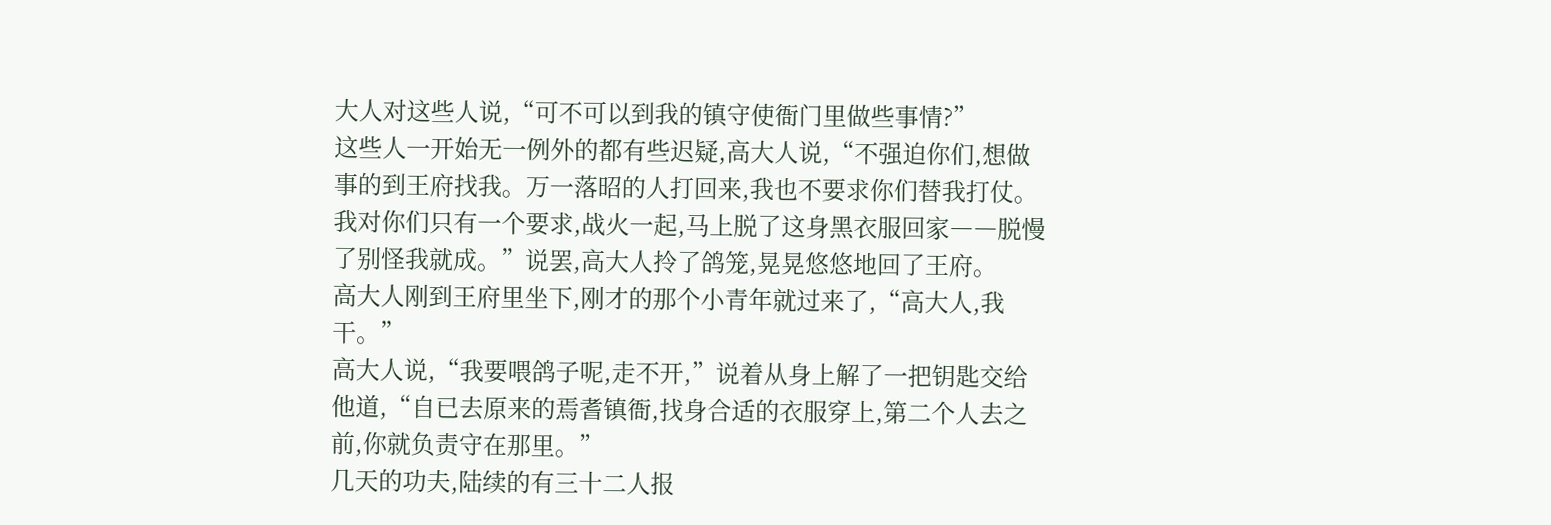大人对这些人说,“可不可以到我的镇守使衙门里做些事情?”
这些人一开始无一例外的都有些迟疑,高大人说,“不强迫你们,想做事的到王府找我。万一落昭的人打回来,我也不要求你们替我打仗。我对你们只有一个要求,战火一起,马上脱了这身黑衣服回家――脱慢了别怪我就成。”说罢,高大人拎了鸽笼,晃晃悠悠地回了王府。
高大人刚到王府里坐下,刚才的那个小青年就过来了,“高大人,我干。”
高大人说,“我要喂鸽子呢,走不开,”说着从身上解了一把钥匙交给他道,“自已去原来的焉耆镇衙,找身合适的衣服穿上,第二个人去之前,你就负责守在那里。”
几天的功夫,陆续的有三十二人报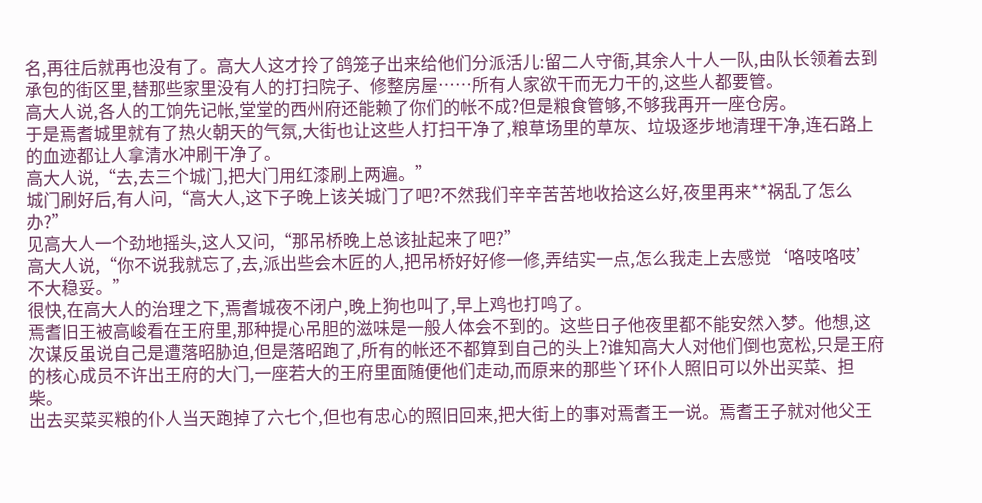名,再往后就再也没有了。高大人这才拎了鸽笼子出来给他们分派活儿:留二人守衙,其余人十人一队,由队长领着去到承包的街区里,替那些家里没有人的打扫院子、修整房屋……所有人家欲干而无力干的,这些人都要管。
高大人说,各人的工饷先记帐,堂堂的西州府还能赖了你们的帐不成?但是粮食管够,不够我再开一座仓房。
于是焉耆城里就有了热火朝天的气氛,大街也让这些人打扫干净了,粮草场里的草灰、垃圾逐步地清理干净,连石路上的血迹都让人拿清水冲刷干净了。
高大人说,“去,去三个城门,把大门用红漆刷上两遍。”
城门刷好后,有人问,“高大人,这下子晚上该关城门了吧?不然我们辛辛苦苦地收拾这么好,夜里再来**祸乱了怎么办?”
见高大人一个劲地摇头,这人又问,“那吊桥晚上总该扯起来了吧?”
高大人说,“你不说我就忘了,去,派出些会木匠的人,把吊桥好好修一修,弄结实一点,怎么我走上去感觉‘咯吱咯吱’不大稳妥。”
很快,在高大人的治理之下,焉耆城夜不闭户,晚上狗也叫了,早上鸡也打鸣了。
焉耆旧王被高峻看在王府里,那种提心吊胆的滋味是一般人体会不到的。这些日子他夜里都不能安然入梦。他想,这次谋反虽说自己是遭落昭胁迫,但是落昭跑了,所有的帐还不都算到自己的头上?谁知高大人对他们倒也宽松,只是王府的核心成员不许出王府的大门,一座若大的王府里面随便他们走动,而原来的那些丫环仆人照旧可以外出买菜、担柴。
出去买菜买粮的仆人当天跑掉了六七个,但也有忠心的照旧回来,把大街上的事对焉耆王一说。焉耆王子就对他父王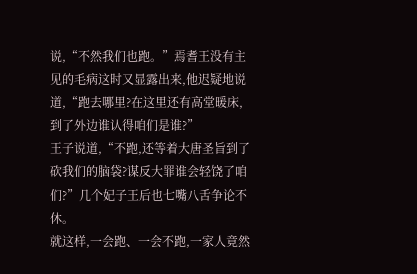说,“不然我们也跑。”焉耆王没有主见的毛病这时又显露出来,他迟疑地说道,“跑去哪里?在这里还有高堂暖床,到了外边谁认得咱们是谁?”
王子说道,“不跑,还等着大唐圣旨到了砍我们的脑袋?谋反大罪谁会轻饶了咱们?”几个妃子王后也七嘴八舌争论不休。
就这样,一会跑、一会不跑,一家人竟然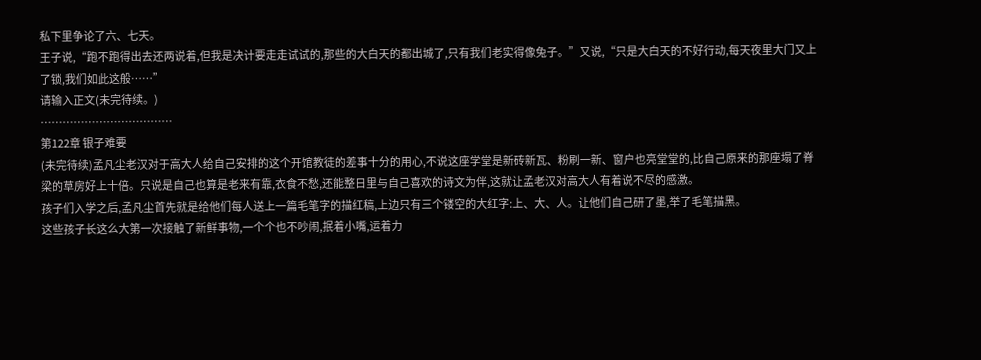私下里争论了六、七天。
王子说,“跑不跑得出去还两说着,但我是决计要走走试试的,那些的大白天的都出城了,只有我们老实得像兔子。”又说,“只是大白天的不好行动,每天夜里大门又上了锁,我们如此这般……”
请输入正文(未完待续。)
………………………………
第122章 银子难要
(未完待续)孟凡尘老汉对于高大人给自己安排的这个开馆教徒的差事十分的用心,不说这座学堂是新砖新瓦、粉刷一新、窗户也亮堂堂的,比自己原来的那座塌了脊梁的草房好上十倍。只说是自己也算是老来有靠,衣食不愁,还能整日里与自己喜欢的诗文为伴,这就让孟老汉对高大人有着说不尽的感激。
孩子们入学之后,孟凡尘首先就是给他们每人送上一篇毛笔字的描红稿,上边只有三个镂空的大红字:上、大、人。让他们自己研了墨,举了毛笔描黑。
这些孩子长这么大第一次接触了新鲜事物,一个个也不吵闹,抿着小嘴,运着力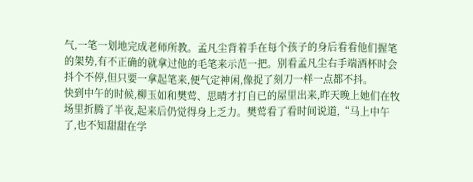气,一笔一划地完成老师所教。孟凡尘背着手在每个孩子的身后看看他们握笔的架势,有不正确的就拿过他的毛笔来示范一把。别看孟凡尘右手端酒杯时会抖个不停,但只要一拿起笔来,便气定神闲,像捉了刻刀一样一点都不抖。
快到中午的时候,柳玉如和樊莺、思晴才打自已的屋里出来,昨天晚上她们在牧场里折腾了半夜,起来后仍觉得身上乏力。樊莺看了看时间说道,“马上中午了,也不知甜甜在学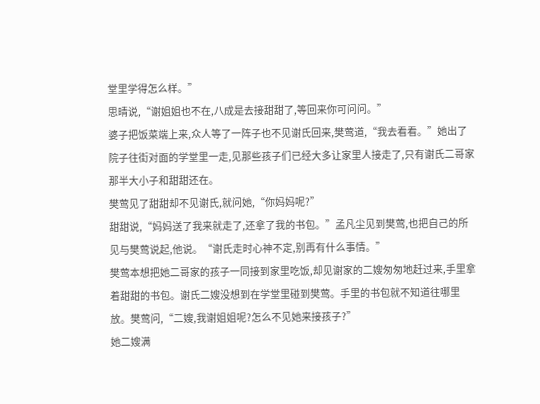堂里学得怎么样。”
思晴说,“谢姐姐也不在,八成是去接甜甜了,等回来你可问问。”
婆子把饭菜端上来,众人等了一阵子也不见谢氏回来,樊莺道,“我去看看。”她出了院子往街对面的学堂里一走,见那些孩子们已经大多让家里人接走了,只有谢氏二哥家那半大小子和甜甜还在。
樊莺见了甜甜却不见谢氏,就问她,“你妈妈呢?”
甜甜说,“妈妈送了我来就走了,还拿了我的书包。”孟凡尘见到樊莺,也把自己的所见与樊莺说起,他说。“谢氏走时心神不定,别再有什么事情。”
樊莺本想把她二哥家的孩子一同接到家里吃饭,却见谢家的二嫂匆匆地赶过来,手里拿着甜甜的书包。谢氏二嫂没想到在学堂里碰到樊莺。手里的书包就不知道往哪里放。樊莺问,“二嫂,我谢姐姐呢?怎么不见她来接孩子?”
她二嫂满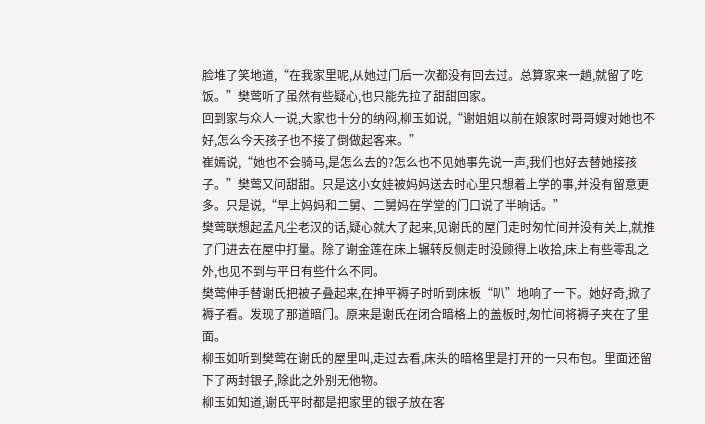脸堆了笑地道,“在我家里呢,从她过门后一次都没有回去过。总算家来一趟,就留了吃饭。”樊莺听了虽然有些疑心,也只能先拉了甜甜回家。
回到家与众人一说,大家也十分的纳闷,柳玉如说,“谢姐姐以前在娘家时哥哥嫂对她也不好,怎么今天孩子也不接了倒做起客来。”
崔嫣说,“她也不会骑马,是怎么去的?怎么也不见她事先说一声,我们也好去替她接孩子。”樊莺又问甜甜。只是这小女娃被妈妈送去时心里只想着上学的事,并没有留意更多。只是说,“早上妈妈和二舅、二舅妈在学堂的门口说了半晌话。”
樊莺联想起孟凡尘老汉的话,疑心就大了起来,见谢氏的屋门走时匆忙间并没有关上,就推了门进去在屋中打量。除了谢金莲在床上辗转反侧走时没顾得上收拾,床上有些零乱之外,也见不到与平日有些什么不同。
樊莺伸手替谢氏把被子叠起来,在抻平褥子时听到床板“叭”地响了一下。她好奇,掀了褥子看。发现了那道暗门。原来是谢氏在闭合暗格上的盖板时,匆忙间将褥子夹在了里面。
柳玉如听到樊莺在谢氏的屋里叫,走过去看,床头的暗格里是打开的一只布包。里面还留下了两封银子,除此之外别无他物。
柳玉如知道,谢氏平时都是把家里的银子放在客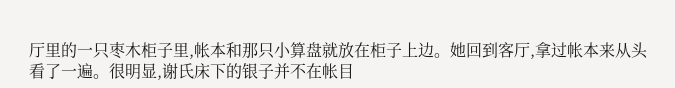厅里的一只枣木柜子里,帐本和那只小算盘就放在柜子上边。她回到客厅,拿过帐本来从头看了一遍。很明显,谢氏床下的银子并不在帐目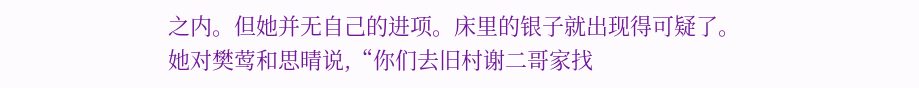之内。但她并无自己的进项。床里的银子就出现得可疑了。
她对樊莺和思晴说,“你们去旧村谢二哥家找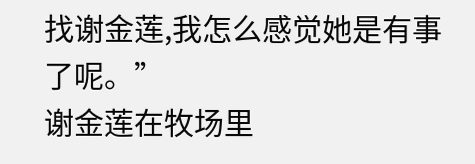找谢金莲,我怎么感觉她是有事了呢。”
谢金莲在牧场里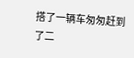搭了一辆车匆匆赶到了二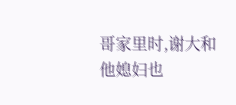哥家里时,谢大和他媳妇也